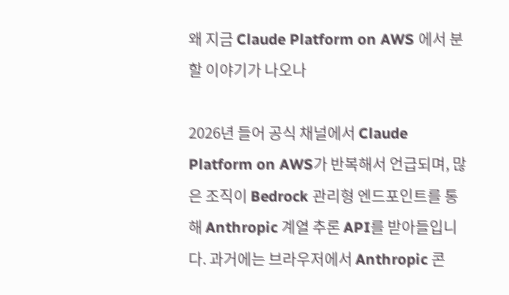왜 지금 Claude Platform on AWS 에서 분할 이야기가 나오나

2026년 들어 공식 채널에서 Claude Platform on AWS가 반복해서 언급되며, 많은 조직이 Bedrock 관리형 엔드포인트를 통해 Anthropic 계열 추론 API를 받아들입니다. 과거에는 브라우저에서 Anthropic 콘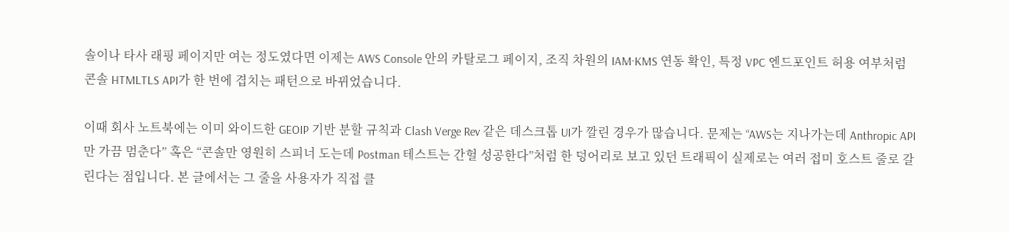솔이나 타사 래핑 페이지만 여는 정도였다면 이제는 AWS Console 안의 카탈로그 페이지, 조직 차원의 IAM·KMS 연동 확인, 특정 VPC 엔드포인트 허용 여부처럼 콘솔 HTMLTLS API가 한 번에 겹치는 패턴으로 바뀌었습니다.

이때 회사 노트북에는 이미 와이드한 GEOIP 기반 분할 규칙과 Clash Verge Rev 같은 데스크톱 UI가 깔린 경우가 많습니다. 문제는 “AWS는 지나가는데 Anthropic API만 가끔 멈춘다” 혹은 “콘솔만 영원히 스피너 도는데 Postman 테스트는 간헐 성공한다”처럼 한 덩어리로 보고 있던 트래픽이 실제로는 여러 접미 호스트 줄로 갈린다는 점입니다. 본 글에서는 그 줄을 사용자가 직접 클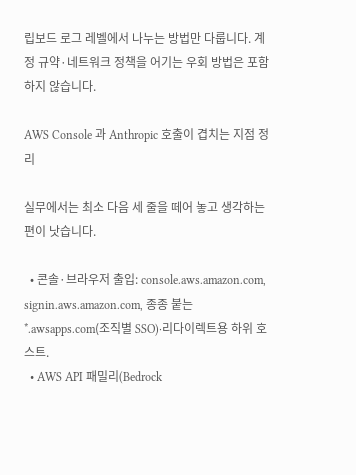립보드 로그 레벨에서 나누는 방법만 다룹니다. 계정 규약·네트워크 정책을 어기는 우회 방법은 포함하지 않습니다.

AWS Console 과 Anthropic 호출이 겹치는 지점 정리

실무에서는 최소 다음 세 줄을 떼어 놓고 생각하는 편이 낫습니다.

  • 콘솔·브라우저 출입: console.aws.amazon.com, signin.aws.amazon.com, 종종 붙는 *.awsapps.com(조직별 SSO)·리다이렉트용 하위 호스트.
  • AWS API 패밀리(Bedrock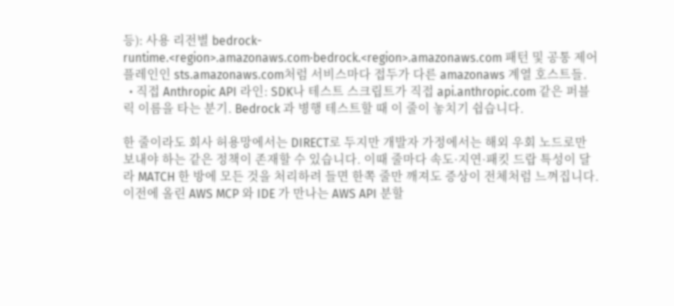등): 사용 리전별 bedrock-runtime.<region>.amazonaws.com·bedrock.<region>.amazonaws.com 패턴 및 공통 제어 플레인인 sts.amazonaws.com처럼 서비스마다 접두가 다른 amazonaws 계열 호스트들.
  • 직접 Anthropic API 라인: SDK나 테스트 스크립트가 직접 api.anthropic.com 같은 퍼블릭 이름을 타는 분기. Bedrock 과 병행 테스트할 때 이 줄이 놓치기 쉽습니다.

한 줄이라도 회사 허용망에서는 DIRECT로 두지만 개발자 가정에서는 해외 우회 노드로만 보내야 하는 같은 정책이 존재할 수 있습니다. 이때 줄마다 속도·지연·패킷 드랍 특성이 달라 MATCH 한 방에 모든 것을 처리하려 들면 한쪽 줄만 깨져도 증상이 전체처럼 느껴집니다. 이전에 올린 AWS MCP 와 IDE 가 만나는 AWS API 분할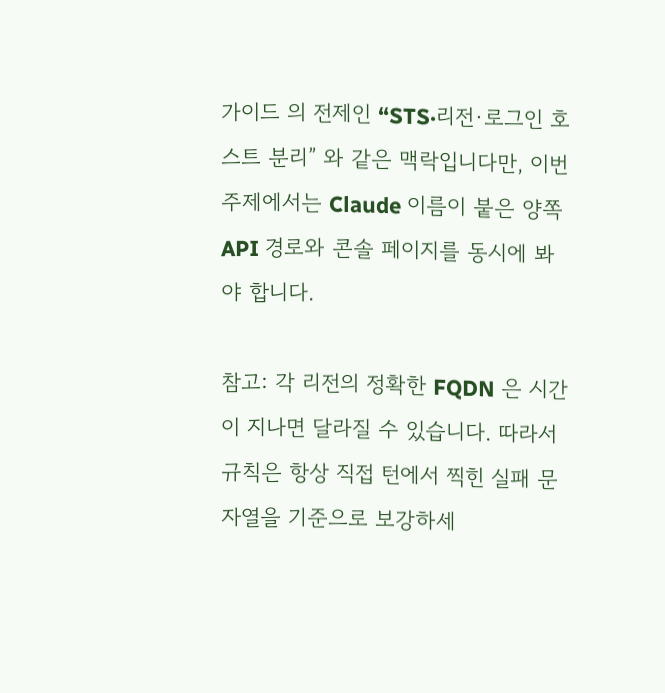가이드 의 전제인 “STS·리전·로그인 호스트 분리” 와 같은 맥락입니다만, 이번 주제에서는 Claude 이름이 붙은 양쪽 API 경로와 콘솔 페이지를 동시에 봐야 합니다.

참고: 각 리전의 정확한 FQDN 은 시간이 지나면 달라질 수 있습니다. 따라서 규칙은 항상 직접 턴에서 찍힌 실패 문자열을 기준으로 보강하세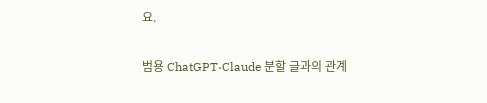요.

범용 ChatGPT·Claude 분할 글과의 관계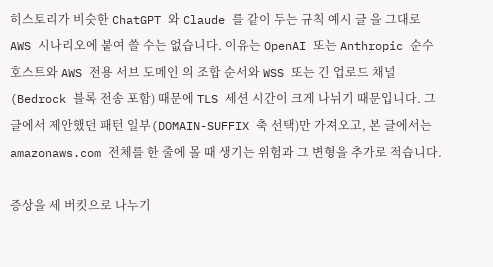히스토리가 비슷한 ChatGPT 와 Claude 를 같이 두는 규칙 예시 글 을 그대로 AWS 시나리오에 붙여 쓸 수는 없습니다. 이유는 OpenAI 또는 Anthropic 순수 호스트와 AWS 전용 서브 도메인 의 조합 순서와 WSS 또는 긴 업로드 채널(Bedrock 블록 전송 포함) 때문에 TLS 세션 시간이 크게 나뉘기 때문입니다. 그 글에서 제안했던 패턴 일부(DOMAIN-SUFFIX 축 선택)만 가져오고, 본 글에서는 amazonaws.com 전체를 한 줄에 몰 때 생기는 위험과 그 변형을 추가로 적습니다.

증상을 세 버킷으로 나누기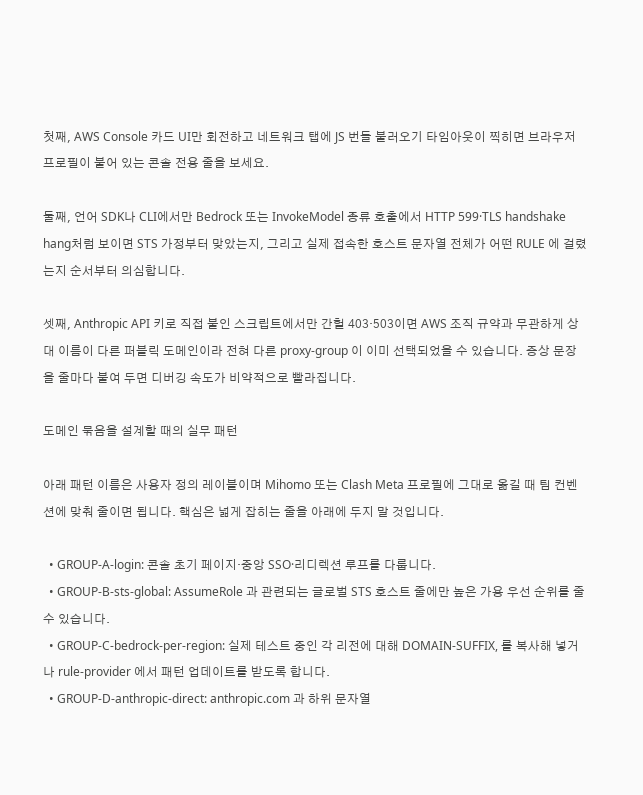첫째, AWS Console 카드 UI만 회전하고 네트워크 탭에 JS 번들 불러오기 타임아웃이 찍히면 브라우저 프로필이 붙어 있는 콘솔 전용 줄을 보세요.

둘째, 언어 SDK나 CLI에서만 Bedrock 또는 InvokeModel 종류 호출에서 HTTP 599·TLS handshake hang처럼 보이면 STS 가정부터 맞았는지, 그리고 실제 접속한 호스트 문자열 전체가 어떤 RULE 에 걸렸는지 순서부터 의심합니다.

셋째, Anthropic API 키로 직접 붙인 스크립트에서만 간헐 403·503이면 AWS 조직 규약과 무관하게 상대 이름이 다른 퍼블릭 도메인이라 전혀 다른 proxy-group 이 이미 선택되었을 수 있습니다. 증상 문장을 줄마다 붙여 두면 디버깅 속도가 비약적으로 빨라집니다.

도메인 묶음을 설계할 때의 실무 패턴

아래 패턴 이름은 사용자 정의 레이블이며 Mihomo 또는 Clash Meta 프로필에 그대로 옮길 때 팀 컨벤션에 맞춰 줄이면 됩니다. 핵심은 넓게 잡히는 줄을 아래에 두지 말 것입니다.

  • GROUP-A-login: 콘솔 초기 페이지·중앙 SSO·리디렉션 루프를 다룹니다.
  • GROUP-B-sts-global: AssumeRole 과 관련되는 글로벌 STS 호스트 줄에만 높은 가용 우선 순위를 줄 수 있습니다.
  • GROUP-C-bedrock-per-region: 실제 테스트 중인 각 리전에 대해 DOMAIN-SUFFIX, 를 복사해 넣거나 rule-provider 에서 패턴 업데이트를 받도록 합니다.
  • GROUP-D-anthropic-direct: anthropic.com 과 하위 문자열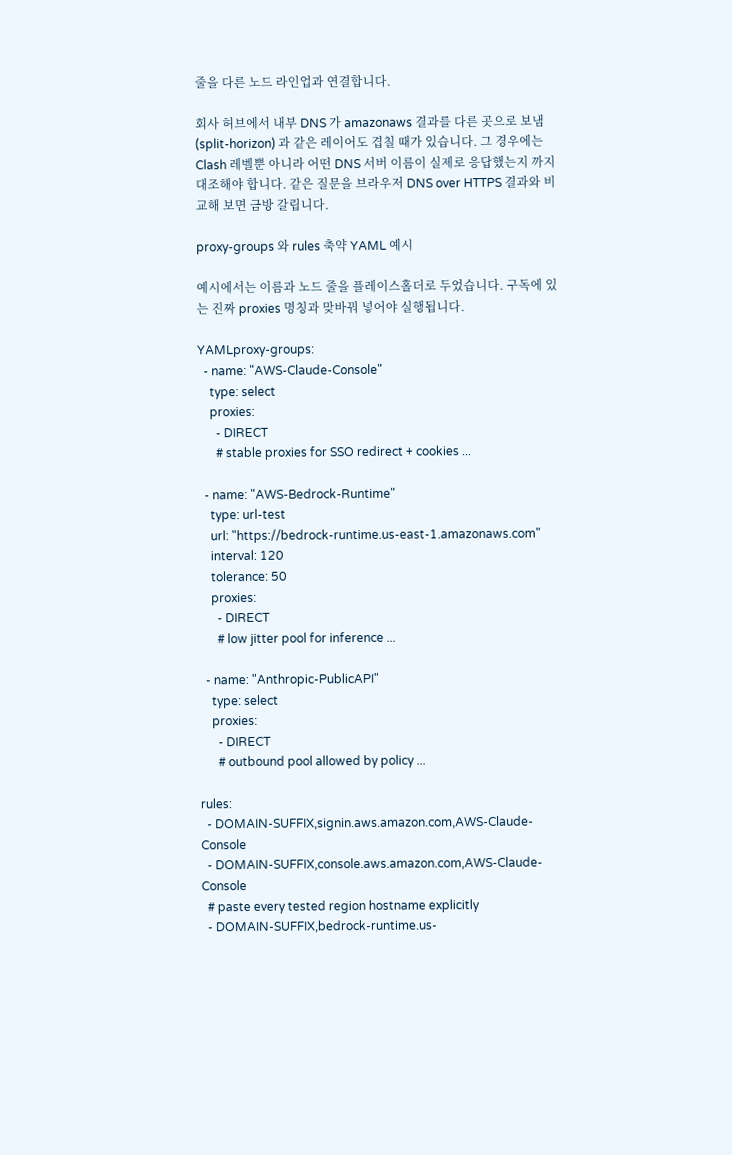줄을 다른 노드 라인업과 연결합니다.

회사 허브에서 내부 DNS 가 amazonaws 결과를 다른 곳으로 보냄(split-horizon) 과 같은 레이어도 겹칠 때가 있습니다. 그 경우에는 Clash 레벨뿐 아니라 어떤 DNS 서버 이름이 실제로 응답했는지 까지 대조해야 합니다. 같은 질문을 브라우저 DNS over HTTPS 결과와 비교해 보면 금방 갈립니다.

proxy-groups 와 rules 축약 YAML 예시

예시에서는 이름과 노드 줄을 플레이스홀더로 두었습니다. 구독에 있는 진짜 proxies 명칭과 맞바꿔 넣어야 실행됩니다.

YAMLproxy-groups:
  - name: "AWS-Claude-Console"
    type: select
    proxies:
      - DIRECT
      # stable proxies for SSO redirect + cookies ...

  - name: "AWS-Bedrock-Runtime"
    type: url-test
    url: "https://bedrock-runtime.us-east-1.amazonaws.com"
    interval: 120
    tolerance: 50
    proxies:
      - DIRECT
      # low jitter pool for inference ...

  - name: "Anthropic-PublicAPI"
    type: select
    proxies:
      - DIRECT
      # outbound pool allowed by policy ...

rules:
  - DOMAIN-SUFFIX,signin.aws.amazon.com,AWS-Claude-Console
  - DOMAIN-SUFFIX,console.aws.amazon.com,AWS-Claude-Console
  # paste every tested region hostname explicitly
  - DOMAIN-SUFFIX,bedrock-runtime.us-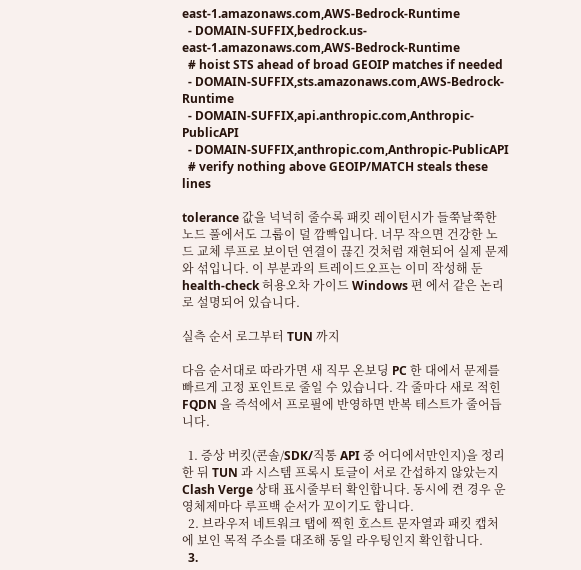east-1.amazonaws.com,AWS-Bedrock-Runtime
  - DOMAIN-SUFFIX,bedrock.us-east-1.amazonaws.com,AWS-Bedrock-Runtime
  # hoist STS ahead of broad GEOIP matches if needed
  - DOMAIN-SUFFIX,sts.amazonaws.com,AWS-Bedrock-Runtime
  - DOMAIN-SUFFIX,api.anthropic.com,Anthropic-PublicAPI
  - DOMAIN-SUFFIX,anthropic.com,Anthropic-PublicAPI
  # verify nothing above GEOIP/MATCH steals these lines

tolerance 값을 넉넉히 줄수록 패킷 레이턴시가 들쭉날쭉한 노드 풀에서도 그룹이 덜 깜빡입니다. 너무 작으면 건강한 노드 교체 루프로 보이던 연결이 끊긴 것처럼 재현되어 실제 문제와 섞입니다. 이 부분과의 트레이드오프는 이미 작성해 둔 health-check 허용오차 가이드 Windows 편 에서 같은 논리로 설명되어 있습니다.

실측 순서 로그부터 TUN 까지

다음 순서대로 따라가면 새 직무 온보딩 PC 한 대에서 문제를 빠르게 고정 포인트로 줄일 수 있습니다. 각 줄마다 새로 적힌 FQDN 을 즉석에서 프로필에 반영하면 반복 테스트가 줄어듭니다.

  1. 증상 버킷(콘솔/SDK/직통 API 중 어디에서만인지)을 정리한 뒤 TUN 과 시스템 프록시 토글이 서로 간섭하지 않았는지 Clash Verge 상태 표시줄부터 확인합니다. 동시에 켠 경우 운영체제마다 루프백 순서가 꼬이기도 합니다.
  2. 브라우저 네트워크 탭에 찍힌 호스트 문자열과 패킷 캡처에 보인 목적 주소를 대조해 동일 라우팅인지 확인합니다.
  3.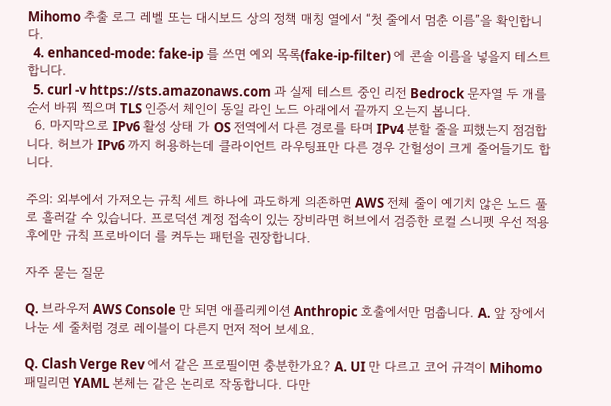Mihomo 추출 로그 레벨 또는 대시보드 상의 정책 매칭 열에서 “첫 줄에서 멈춘 이름”을 확인합니다.
  4. enhanced-mode: fake-ip 를 쓰면 예외 목록(fake-ip-filter) 에 콘솔 이름을 넣을지 테스트합니다.
  5. curl -v https://sts.amazonaws.com 과 실제 테스트 중인 리전 Bedrock 문자열 두 개를 순서 바꿔 찍으며 TLS 인증서 체인이 동일 라인 노드 아래에서 끝까지 오는지 봅니다.
  6. 마지막으로 IPv6 활성 상태 가 OS 전역에서 다른 경로를 타며 IPv4 분할 줄을 피했는지 점검합니다. 허브가 IPv6 까지 허용하는데 클라이언트 라우팅표만 다른 경우 간헐성이 크게 줄어들기도 합니다.

주의: 외부에서 가져오는 규칙 세트 하나에 과도하게 의존하면 AWS 전체 줄이 예기치 않은 노드 풀로 흘러갈 수 있습니다. 프로덕션 계정 접속이 있는 장비라면 허브에서 검증한 로컬 스니펫 우선 적용 후에만 규칙 프로바이더 를 켜두는 패턴을 권장합니다.

자주 묻는 질문

Q. 브라우저 AWS Console 만 되면 애플리케이션 Anthropic 호출에서만 멈춥니다. A. 앞 장에서 나눈 세 줄처럼 경로 레이블이 다른지 먼저 적어 보세요.

Q. Clash Verge Rev 에서 같은 프로필이면 충분한가요? A. UI 만 다르고 코어 규격이 Mihomo 패밀리면 YAML 본체는 같은 논리로 작동합니다. 다만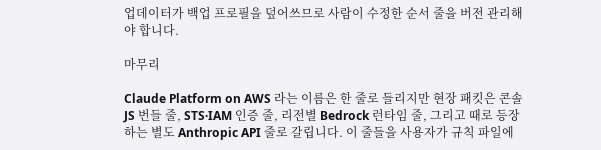업데이터가 백업 프로필을 덮어쓰므로 사람이 수정한 순서 줄을 버전 관리해야 합니다.

마무리

Claude Platform on AWS 라는 이름은 한 줄로 들리지만 현장 패킷은 콘솔 JS 번들 줄, STS·IAM 인증 줄, 리전별 Bedrock 런타임 줄, 그리고 때로 등장하는 별도 Anthropic API 줄로 갈립니다. 이 줄들을 사용자가 규칙 파일에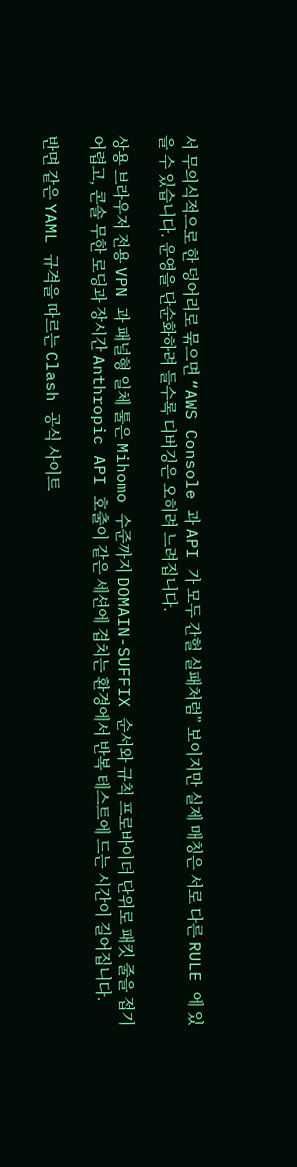서 무의식적으로 한 덩어리로 묶으면 “AWS Console 과 API 가 모두 간헐 실패처럼” 보이지만 실제 매칭은 서로 다른 RULE 에 있을 수 있습니다. 운영을 단순화하려 들수록 디버깅은 오히려 느려집니다.

상용 브라우저 전용 VPN 과 패널형 일체 툴은 Mihomo 수준까지 DOMAIN-SUFFIX 순서와 규칙 프로바이더 단위로 패킷 줄을 접기 어렵고, 콘솔 무한 로딩과 장시간 Anthropic API 호출이 같은 세션에 겹치는 환경에서 반복 테스트에 드는 시간이 길어집니다.

반면 같은 YAML 규격을 따르는 Clash 공식 사이트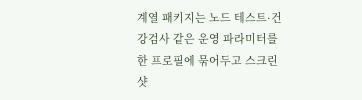계열 패키지는 노드 테스트·건강검사 같은 운영 파라미터를 한 프로필에 묶어두고 스크린샷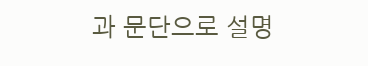과 문단으로 설명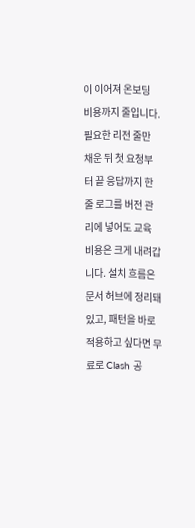이 이어져 온보딩 비용까지 줄입니다. 필요한 리전 줄만 채운 뒤 첫 요청부터 끝 응답까지 한 줄 로그를 버전 관리에 넣어도 교육 비용은 크게 내려갑니다. 설치 흐름은 문서 허브에 정리돼 있고, 패턴을 바로 적용하고 싶다면 무료로 Clash 공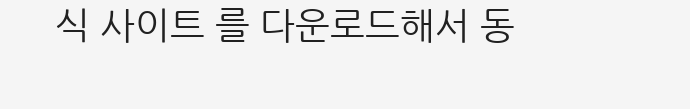식 사이트 를 다운로드해서 동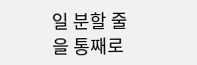일 분할 줄을 통째로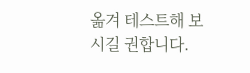옮겨 테스트해 보시길 권합니다.